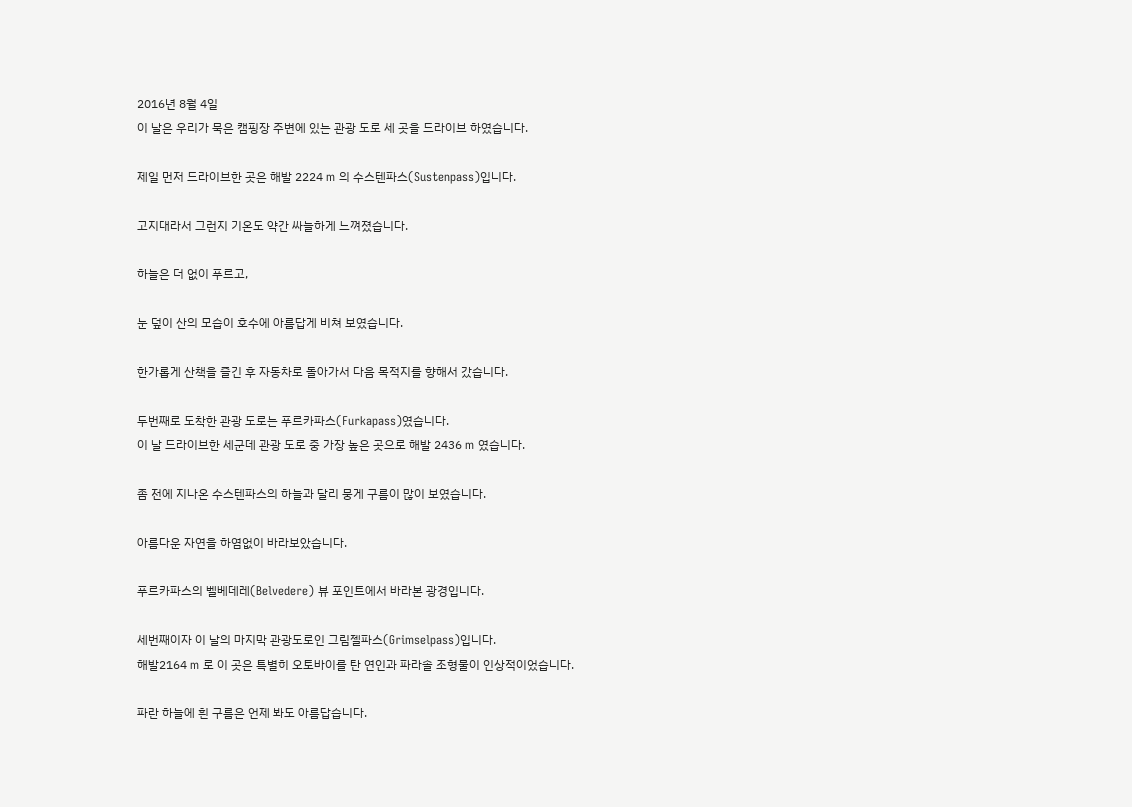2016년 8월 4일
이 날은 우리가 묵은 캠핑장 주변에 있는 관광 도로 세 곳을 드라이브 하였습니다.

제일 먼저 드라이브한 곳은 해발 2224 m 의 수스텐파스(Sustenpass)입니다.

고지대라서 그런지 기온도 약간 싸늘하게 느껴졌습니다.

하늘은 더 없이 푸르고,

눈 덮이 산의 모습이 호수에 아름답게 비쳐 보였습니다.

한가롭게 산책을 즐긴 후 자동차로 돌아가서 다음 목적지를 향해서 갔습니다.

두번째로 도착한 관광 도로는 푸르카파스(Furkapass)였습니다.
이 날 드라이브한 세군데 관광 도로 중 가장 높은 곳으로 해발 2436 m 였습니다.

좀 전에 지나온 수스텐파스의 하늘과 달리 뭉게 구름이 많이 보였습니다.

아름다운 자연을 하염없이 바라보았습니다.

푸르카파스의 벨베데레(Belvedere) 뷰 포인트에서 바라본 광경입니다.

세번째이자 이 날의 마지막 관광도로인 그림젤파스(Grimselpass)입니다.
해발2164 m 로 이 곳은 특별히 오토바이를 탄 연인과 파라솔 조형물이 인상적이었습니다.

파란 하늘에 흰 구름은 언제 봐도 아름답습니다.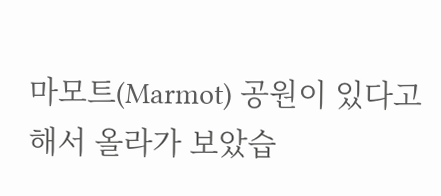마모트(Marmot) 공원이 있다고 해서 올라가 보았습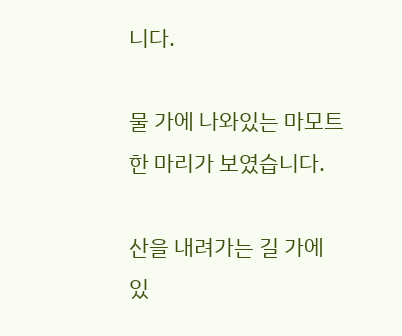니다.

물 가에 나와있는 마모트 한 마리가 보였습니다.

산을 내려가는 길 가에 있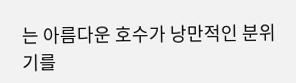는 아름다운 호수가 낭만적인 분위기를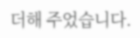더해 주었습니다.